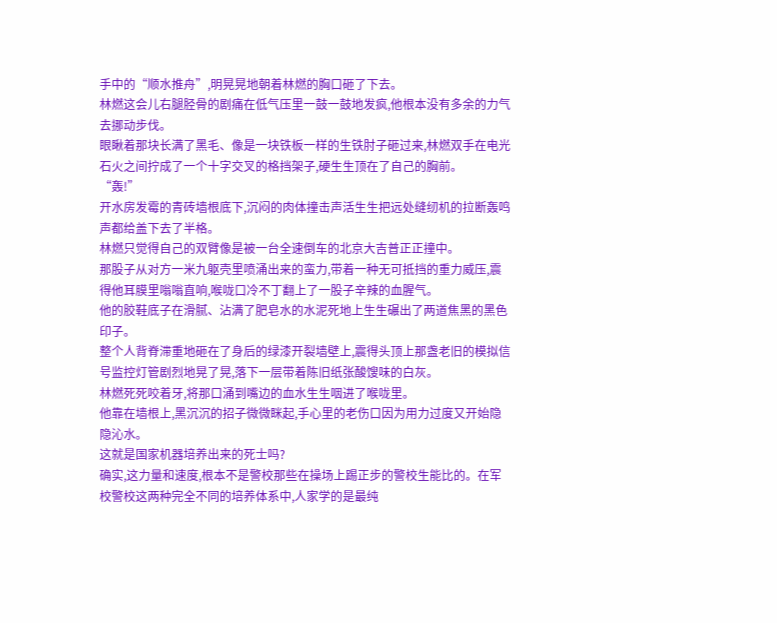手中的“顺水推舟”,明晃晃地朝着林燃的胸口砸了下去。
林燃这会儿右腿胫骨的剧痛在低气压里一鼓一鼓地发疯,他根本没有多余的力气去挪动步伐。
眼瞅着那块长满了黑毛、像是一块铁板一样的生铁肘子砸过来,林燃双手在电光石火之间拧成了一个十字交叉的格挡架子,硬生生顶在了自己的胸前。
“轰!”
开水房发霉的青砖墙根底下,沉闷的肉体撞击声活生生把远处缝纫机的拉断轰鸣声都给盖下去了半格。
林燃只觉得自己的双臂像是被一台全速倒车的北京大吉普正正撞中。
那股子从对方一米九躯壳里喷涌出来的蛮力,带着一种无可抵挡的重力威压,震得他耳膜里嗡嗡直响,喉咙口冷不丁翻上了一股子辛辣的血腥气。
他的胶鞋底子在滑腻、沾满了肥皂水的水泥死地上生生碾出了两道焦黑的黑色印子。
整个人背脊滞重地砸在了身后的绿漆开裂墙壁上,震得头顶上那盏老旧的模拟信号监控灯管剧烈地晃了晃,落下一层带着陈旧纸张酸馊味的白灰。
林燃死死咬着牙,将那口涌到嘴边的血水生生咽进了喉咙里。
他靠在墙根上,黑沉沉的招子微微眯起,手心里的老伤口因为用力过度又开始隐隐沁水。
这就是国家机器培养出来的死士吗?
确实,这力量和速度,根本不是警校那些在操场上踢正步的警校生能比的。在军校警校这两种完全不同的培养体系中,人家学的是最纯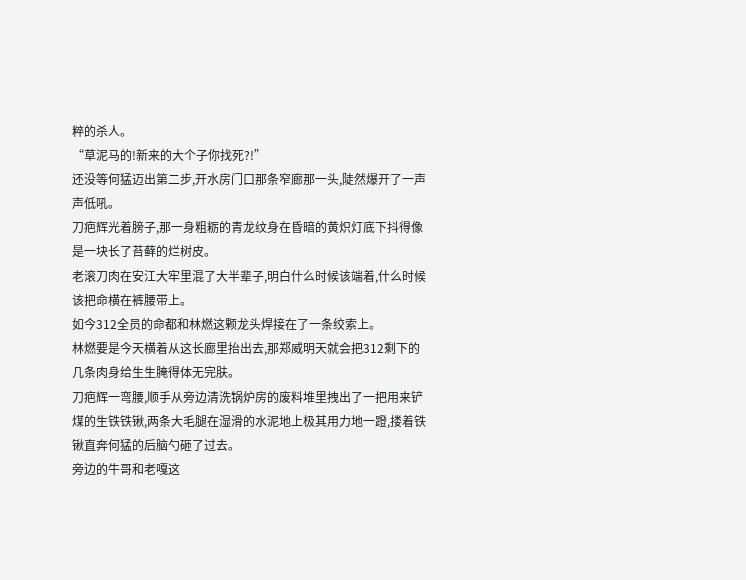粹的杀人。
“草泥马的!新来的大个子你找死?!”
还没等何猛迈出第二步,开水房门口那条窄廊那一头,陡然爆开了一声声低吼。
刀疤辉光着膀子,那一身粗粝的青龙纹身在昏暗的黄炽灯底下抖得像是一块长了苔藓的烂树皮。
老滚刀肉在安江大牢里混了大半辈子,明白什么时候该端着,什么时候该把命横在裤腰带上。
如今312全员的命都和林燃这颗龙头焊接在了一条绞索上。
林燃要是今天横着从这长廊里抬出去,那郑威明天就会把312剩下的几条肉身给生生腌得体无完肤。
刀疤辉一弯腰,顺手从旁边清洗锅炉房的废料堆里拽出了一把用来铲煤的生铁铁锹,两条大毛腿在湿滑的水泥地上极其用力地一蹬,搂着铁锹直奔何猛的后脑勺砸了过去。
旁边的牛哥和老嘎这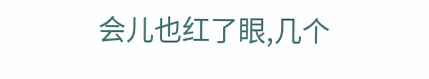会儿也红了眼,几个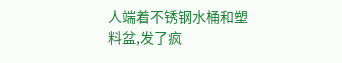人端着不锈钢水桶和塑料盆,发了疯